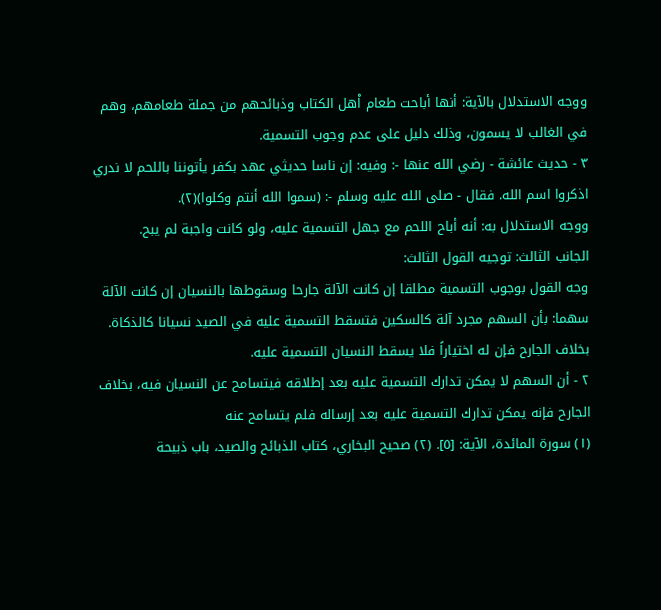ووجه الاستدلال بالآية: أنها أباحت طعام اْهل الكتاب وذبائحهم من جملة طعامهم، وهم في الغالب لا يسمون، وذلك دليل على عدم وجوب التسمية.
٣ - حديث عائشة - رضي الله عنها -: وفيه: إن ناسا حديثي عهد بكفر يأتوننا باللحم لا ندري اذكروا اسم الله. فقال - صلى الله عليه وسلم -: (سموا الله أنتم وكلوا)(٢).
ووجه الاستدلال به: أنه أباح اللحم مع جهل التسمية عليه، ولو كانت واجبة لم يبح.
الجانب الثالث: توجيه القول الثالث:
وجه القول بوجوب التسمية مطلقا إن كانت الآلة جارحا وسقوطها بالنسيان إن كانت الآلة سهما: بأن السهم مجرد آلة كالسكين فتسقط التسمية عليه في الصيد نسيانا كالذكاة. بخلاف الجارح فإن له اختياراً فلا يسقط النسيان التسمية عليه.
٢ - أن السهم لا يمكن تدارك التسمية عليه بعد إطلاقه فيتسامح عن النسيان فيه، بخلاف الجارح فإنه يمكن تدارك التسمية عليه بعد إرساله فلم يتسامح عنه
(١) سورة المائدة، الآية: [٥]. (٢) صحيح البخاري، كتاب الذبائح والصيد، باب ذبيحة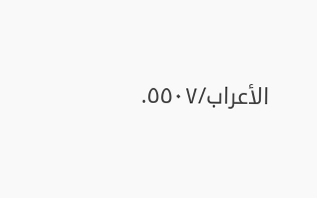الأعراب/٥٥٠٧.